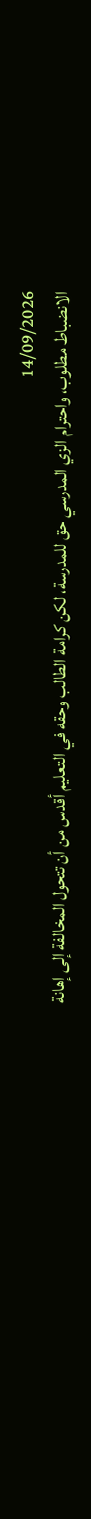14/09/2026
الانضباط مطلوب، واحترام الزي المدرسي حق للمدرسة، لكن كرامة الطالب وحقه في التعليم أقدس من أن تتحول المخالفة إلى إهانة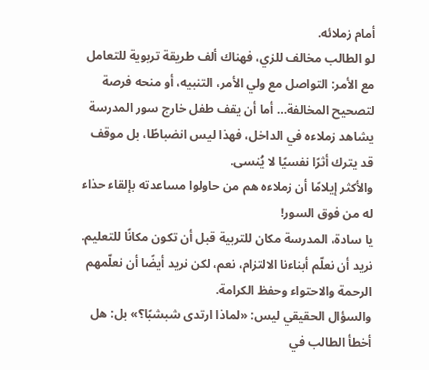أمام زملائه.
لو الطالب مخالف للزي، فهناك ألف طريقة تربوية للتعامل مع الأمر: التواصل مع ولي الأمر، التنبيه، أو منحه فرصة لتصحيح المخالفة… أما أن يقف طفل خارج سور المدرسة يشاهد زملاءه في الداخل، فهذا ليس انضباطًا، بل موقف قد يترك أثرًا نفسيًا لا يُنسى.
والأكثر إيلامًا أن زملاءه هم من حاولوا مساعدته بإلقاء حذاء له من فوق السور!
يا سادة، المدرسة مكان للتربية قبل أن تكون مكانًا للتعليم. نريد أن نعلّم أبناءنا الالتزام، نعم، لكن نريد أيضًا أن نعلّمهم الرحمة والاحتواء وحفظ الكرامة.
والسؤال الحقيقي ليس: «لماذا ارتدى شبشبًا؟» بل: هل أخطأ الطالب في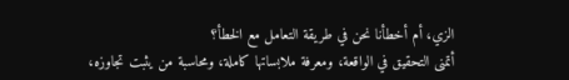الزي، أم أخطأنا نحن في طريقة التعامل مع الخطأ؟
أتمنى التحقيق في الواقعة، ومعرفة ملابساتها كاملة، ومحاسبة من يثبت تجاوزه،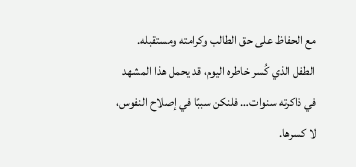مع الحفاظ على حق الطالب وكرامته ومستقبله.
الطفل الذي كُسر خاطره اليوم، قد يحمل هذا المشهد في ذاكرته سنوات… فلنكن سببًا في إصلاح النفوس، لا كسرها.